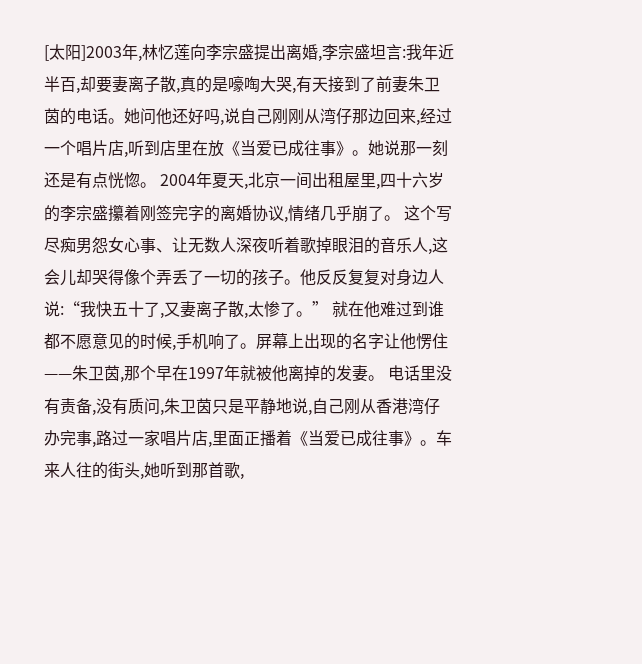[太阳]2003年,林忆莲向李宗盛提出离婚,李宗盛坦言:我年近半百,却要妻离子散,真的是嚎啕大哭,有天接到了前妻朱卫茵的电话。她问他还好吗,说自己刚刚从湾仔那边回来,经过一个唱片店,听到店里在放《当爱已成往事》。她说那一刻还是有点恍惚。 2004年夏天,北京一间出租屋里,四十六岁的李宗盛攥着刚签完字的离婚协议,情绪几乎崩了。 这个写尽痴男怨女心事、让无数人深夜听着歌掉眼泪的音乐人,这会儿却哭得像个弄丢了一切的孩子。他反反复复对身边人说:“我快五十了,又妻离子散,太惨了。” 就在他难过到谁都不愿意见的时候,手机响了。屏幕上出现的名字让他愣住——朱卫茵,那个早在1997年就被他离掉的发妻。 电话里没有责备,没有质问,朱卫茵只是平静地说,自己刚从香港湾仔办完事,路过一家唱片店,里面正播着《当爱已成往事》。车来人往的街头,她听到那首歌,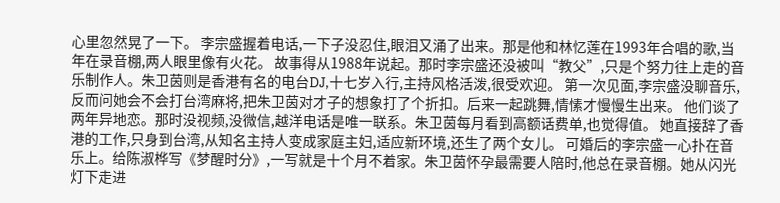心里忽然晃了一下。 李宗盛握着电话,一下子没忍住,眼泪又涌了出来。那是他和林忆莲在1993年合唱的歌,当年在录音棚,两人眼里像有火花。 故事得从1988年说起。那时李宗盛还没被叫“教父”,只是个努力往上走的音乐制作人。朱卫茵则是香港有名的电台DJ,十七岁入行,主持风格活泼,很受欢迎。 第一次见面,李宗盛没聊音乐,反而问她会不会打台湾麻将,把朱卫茵对才子的想象打了个折扣。后来一起跳舞,情愫才慢慢生出来。 他们谈了两年异地恋。那时没视频,没微信,越洋电话是唯一联系。朱卫茵每月看到高额话费单,也觉得值。 她直接辞了香港的工作,只身到台湾,从知名主持人变成家庭主妇,适应新环境,还生了两个女儿。 可婚后的李宗盛一心扑在音乐上。给陈淑桦写《梦醒时分》,一写就是十个月不着家。朱卫茵怀孕最需要人陪时,他总在录音棚。她从闪光灯下走进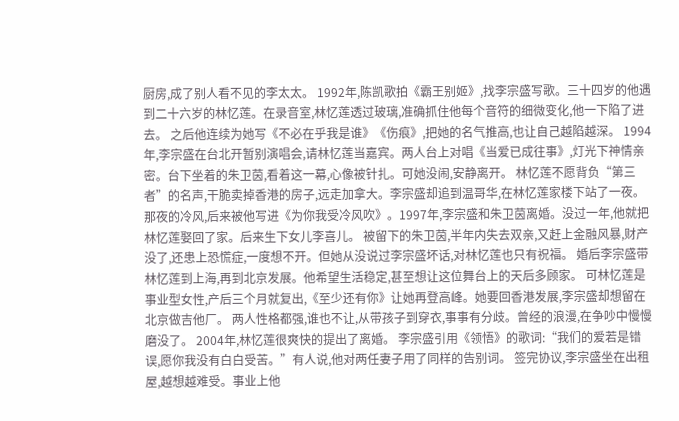厨房,成了别人看不见的李太太。 1992年,陈凯歌拍《霸王别姬》,找李宗盛写歌。三十四岁的他遇到二十六岁的林忆莲。在录音室,林忆莲透过玻璃,准确抓住他每个音符的细微变化,他一下陷了进去。 之后他连续为她写《不必在乎我是谁》《伤痕》,把她的名气推高,也让自己越陷越深。 1994年,李宗盛在台北开暂别演唱会,请林忆莲当嘉宾。两人台上对唱《当爱已成往事》,灯光下神情亲密。台下坐着的朱卫茵,看着这一幕,心像被针扎。可她没闹,安静离开。 林忆莲不愿背负“第三者”的名声,干脆卖掉香港的房子,远走加拿大。李宗盛却追到温哥华,在林忆莲家楼下站了一夜。 那夜的冷风,后来被他写进《为你我受冷风吹》。1997年,李宗盛和朱卫茵离婚。没过一年,他就把林忆莲娶回了家。后来生下女儿李喜儿。 被留下的朱卫茵,半年内失去双亲,又赶上金融风暴,财产没了,还患上恐慌症,一度想不开。但她从没说过李宗盛坏话,对林忆莲也只有祝福。 婚后李宗盛带林忆莲到上海,再到北京发展。他希望生活稳定,甚至想让这位舞台上的天后多顾家。 可林忆莲是事业型女性,产后三个月就复出,《至少还有你》让她再登高峰。她要回香港发展,李宗盛却想留在北京做吉他厂。 两人性格都强,谁也不让,从带孩子到穿衣,事事有分歧。曾经的浪漫,在争吵中慢慢磨没了。 2004年,林忆莲很爽快的提出了离婚。 李宗盛引用《领悟》的歌词:“我们的爱若是错误,愿你我没有白白受苦。”有人说,他对两任妻子用了同样的告别词。 签完协议,李宗盛坐在出租屋,越想越难受。事业上他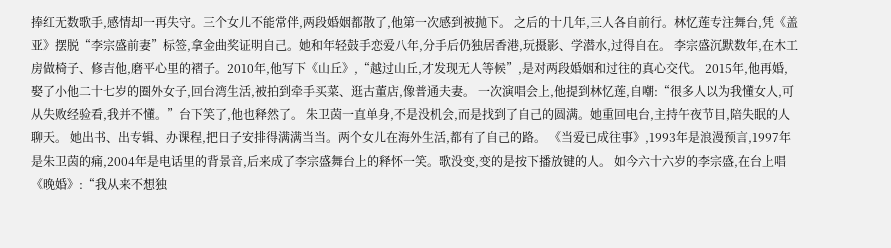捧红无数歌手,感情却一再失守。三个女儿不能常伴,两段婚姻都散了,他第一次感到被抛下。 之后的十几年,三人各自前行。林忆莲专注舞台,凭《盖亚》摆脱“李宗盛前妻”标签,拿金曲奖证明自己。她和年轻鼓手恋爱八年,分手后仍独居香港,玩摄影、学潜水,过得自在。 李宗盛沉默数年,在木工房做椅子、修吉他,磨平心里的褶子。2010年,他写下《山丘》,“越过山丘,才发现无人等候”,是对两段婚姻和过往的真心交代。 2015年,他再婚,娶了小他二十七岁的圈外女子,回台湾生活,被拍到牵手买菜、逛古董店,像普通夫妻。 一次演唱会上,他提到林忆莲,自嘲:“很多人以为我懂女人,可从失败经验看,我并不懂。”台下笑了,他也释然了。 朱卫茵一直单身,不是没机会,而是找到了自己的圆满。她重回电台,主持午夜节目,陪失眠的人聊天。 她出书、出专辑、办课程,把日子安排得满满当当。两个女儿在海外生活,都有了自己的路。 《当爱已成往事》,1993年是浪漫预言,1997年是朱卫茵的痛,2004年是电话里的背景音,后来成了李宗盛舞台上的释怀一笑。歌没变,变的是按下播放键的人。 如今六十六岁的李宗盛,在台上唱《晚婚》:“我从来不想独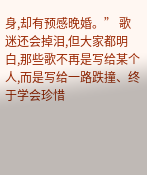身,却有预感晚婚。” 歌迷还会掉泪,但大家都明白,那些歌不再是写给某个人,而是写给一路跌撞、终于学会珍惜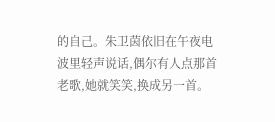的自己。朱卫茵依旧在午夜电波里轻声说话,偶尔有人点那首老歌,她就笑笑,换成另一首。